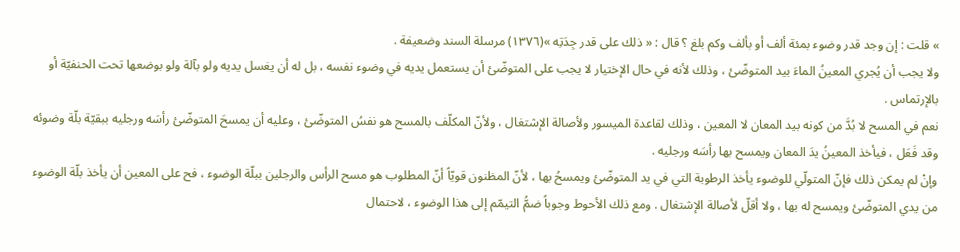» قلت : إن وجد قدر وضوء بمئة ألف أو بألف وكم بلغ ؟ قال : « ذلك على قدر جِدَتِه »(١٣٧٦) مرسلة السند وضعيفة .
ولا يجب أن يُجري المعينُ الماءَ بيد المتوضّئ ، وذلك لأنه في حال الإختيار لا يجب على المتوضّئ أن يستعمل يديه في وضوء نفسه ، بل له أن يغسل يديه ولو بآلة ولو بوضعها تحت الحنفيّة أو بالإرتماس .
نعم في المسح لا بُدَّ من كونه بيد المعان لا المعين ، وذلك لقاعدة الميسور ولأصالة الإشتغال ، ولأنّ المكلّف بالمسح هو نفسُ المتوضّئ ، وعليه أن يمسحَ المتوضّئ رأسَه ورجليه ببقيّة بلّة وضوئه وقد فَعَل ، فيأخذ المعينُ يدَ المعان ويمسح بها رأسَه ورجليه .
وإنْ لم يمكن ذلك فإنّ المتولّي للوضوء يأخذ الرطوبة التي في يد المتوضّئ ويمسحُ بها ، لأنّ المظنون قويّاً أنّ المطلوب هو مسح الرأس والرجلين ببلّة الوضوء ، فح على المعين أن يأخذ بلّة الوضوء من يدي المتوضّئ ويمسح له بها ، ولا أقلّ لأصالة الإشتغال . ومع ذلك الأحوط وجوباً ضمُّ التيمّم إلى هذا الوضوء ، لاحتمال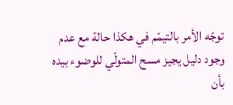توجّه الأمر بالتيمّم في هكذا حالة مع عدم وجود دليل يجيز مسح المتولّي للوضوء بيده بأن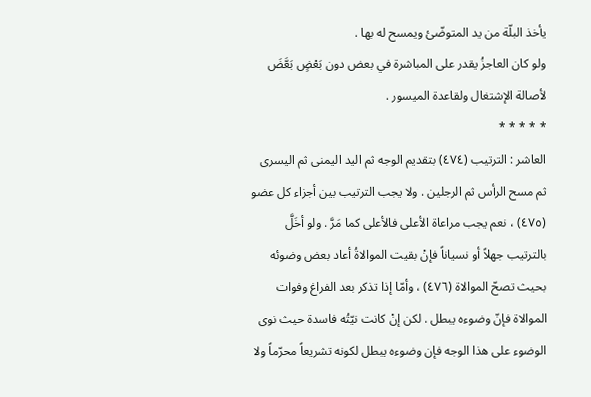يأخذ البلّة من يد المتوضّئ ويمسح له بها .
ولو كان العاجزُ يقدر على المباشرة في بعض دون بَعْضٍ بَعَّضَ لأصالة الإشتغال ولقاعدة الميسور .
* * * * *
العاشر : الترتيب (٤٧٤) بتقديم الوجه ثم اليد اليمنى ثم اليسرى ثم مسح الرأس ثم الرجلين . ولا يجب الترتيب بين أجزاء كل عضو (٤٧٥) ، نعم يجب مراعاة الأعلى فالأعلى كما مَرَّ . ولو أخَلَّ بالترتيب جهلاً أو نسياناً فإنْ بقيت الموالاةُ أعاد بعض وضوئه بحيث تصحّ الموالاة (٤٧٦) ، وأمّا إذا تذكر بعد الفراغ وفوات الموالاة فإنّ وضوءه يبطل . لكن إنْ كانت نيّتُه فاسدة حيث نوى الوضوء على هذا الوجه فإن وضوءه يبطل لكونه تشريعاً محرّماً ولا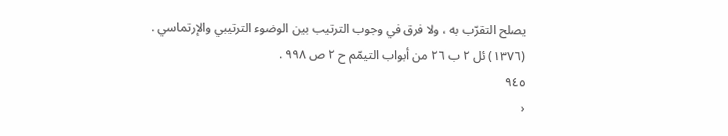يصلح التقرّب به ، ولا فرق في وجوب الترتيب بين الوضوء الترتيبي والإرتماسي .
(١٣٧٦) ئل ٢ ب ٢٦ من أبواب التيمّم ح ٢ ص ٩٩٨ .
٩٤٥
‹